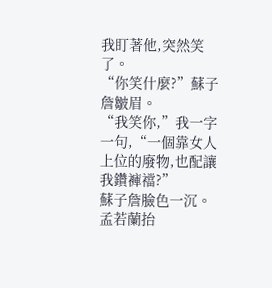我盯著他,突然笑了。
“你笑什麼?”蘇子詹皺眉。
“我笑你,”我一字一句,“一個靠女人上位的廢物,也配讓我鑽褲襠?”
蘇子詹臉色一沉。
孟若蘭抬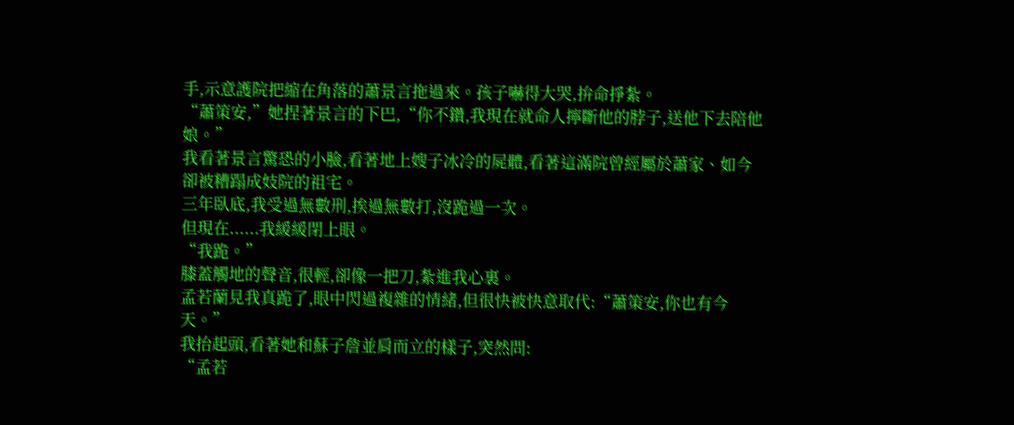手,示意護院把縮在角落的蕭景言拖過來。孩子嚇得大哭,拚命掙紮。
“蕭策安,”她捏著景言的下巴,“你不鑽,我現在就命人擰斷他的脖子,送他下去陪他娘。”
我看著景言驚恐的小臉,看著地上嫂子冰冷的屍體,看著這滿院曾經屬於蕭家、如今卻被糟蹋成妓院的祖宅。
三年臥底,我受過無數刑,挨過無數打,沒跪過一次。
但現在......我緩緩閉上眼。
“我跪。”
膝蓋觸地的聲音,很輕,卻像一把刀,紮進我心裏。
孟若蘭見我真跪了,眼中閃過複雜的情緒,但很快被快意取代:“蕭策安,你也有今天。”
我抬起頭,看著她和蘇子詹並肩而立的樣子,突然問:
“孟若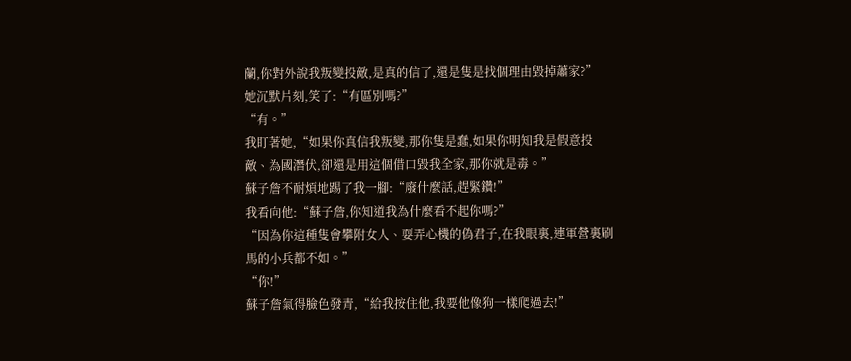蘭,你對外說我叛變投敵,是真的信了,還是隻是找個理由毀掉蕭家?”
她沉默片刻,笑了:“有區別嗎?”
“有。”
我盯著她,“如果你真信我叛變,那你隻是蠢,如果你明知我是假意投敵、為國潛伏,卻還是用這個借口毀我全家,那你就是毒。”
蘇子詹不耐煩地踢了我一腳:“廢什麼話,趕緊鑽!”
我看向他:“蘇子詹,你知道我為什麼看不起你嗎?”
“因為你這種隻會攀附女人、耍弄心機的偽君子,在我眼裏,連軍營裏刷馬的小兵都不如。”
“你!”
蘇子詹氣得臉色發青,“給我按住他,我要他像狗一樣爬過去!”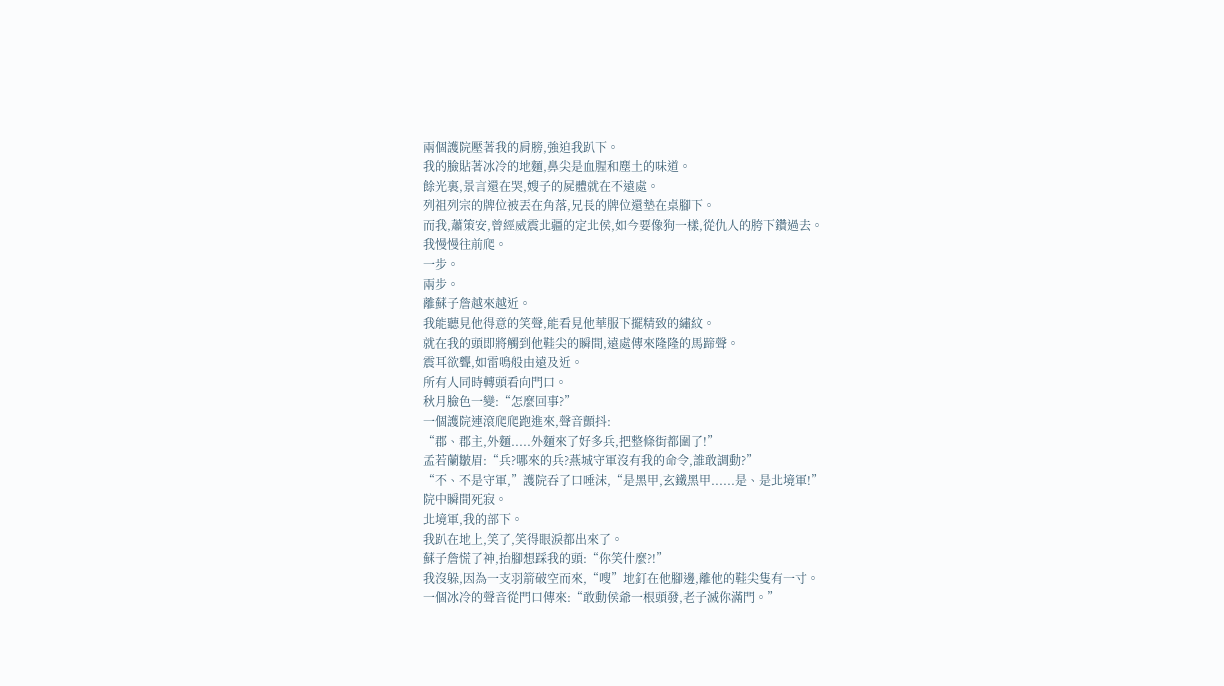兩個護院壓著我的肩膀,強迫我趴下。
我的臉貼著冰冷的地麵,鼻尖是血腥和塵土的味道。
餘光裏,景言還在哭,嫂子的屍體就在不遠處。
列祖列宗的牌位被丟在角落,兄長的牌位還墊在桌腳下。
而我,蕭策安,曾經威震北疆的定北侯,如今要像狗一樣,從仇人的胯下鑽過去。
我慢慢往前爬。
一步。
兩步。
離蘇子詹越來越近。
我能聽見他得意的笑聲,能看見他華服下擺精致的繡紋。
就在我的頭即將觸到他鞋尖的瞬間,遠處傳來隆隆的馬蹄聲。
震耳欲聾,如雷鳴般由遠及近。
所有人同時轉頭看向門口。
秋月臉色一變:“怎麼回事?”
一個護院連滾爬爬跑進來,聲音顫抖:
“郡、郡主,外麵.....外麵來了好多兵,把整條街都圍了!”
孟若蘭皺眉:“兵?哪來的兵?燕城守軍沒有我的命令,誰敢調動?”
“不、不是守軍,”護院吞了口唾沫,“是黑甲,玄鐵黑甲......是、是北境軍!”
院中瞬間死寂。
北境軍,我的部下。
我趴在地上,笑了,笑得眼淚都出來了。
蘇子詹慌了神,抬腳想踩我的頭:“你笑什麼?!”
我沒躲,因為一支羽箭破空而來,“嗖”地釘在他腳邊,離他的鞋尖隻有一寸。
一個冰冷的聲音從門口傳來:“敢動侯爺一根頭發,老子滅你滿門。”